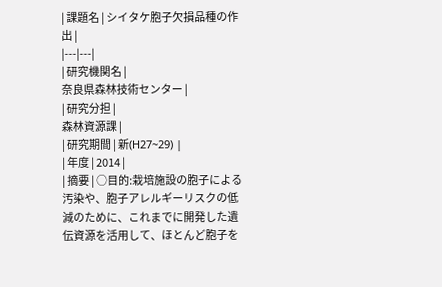| 課題名 | シイタケ胞子欠損品種の作出 |
|---|---|
| 研究機関名 |
奈良県森林技術センター |
| 研究分担 |
森林資源課 |
| 研究期間 | 新(H27~29) |
| 年度 | 2014 |
| 摘要 | ○目的:栽培施設の胞子による汚染や、胞子アレルギーリスクの低減のために、これまでに開発した遺伝資源を活用して、ほとんど胞子を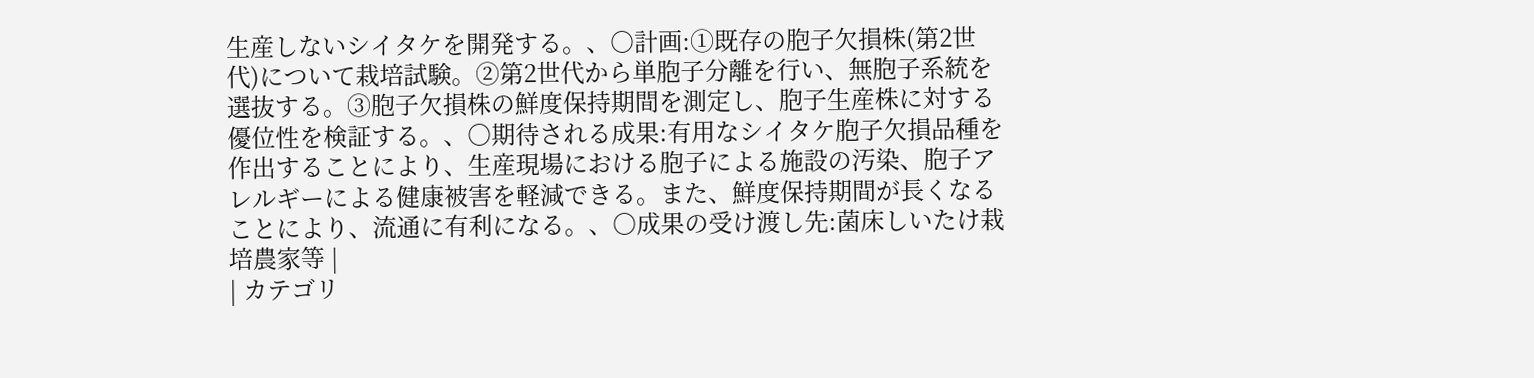生産しないシイタケを開発する。、○計画:①既存の胞子欠損株(第2世代)について栽培試験。②第2世代から単胞子分離を行い、無胞子系統を選抜する。③胞子欠損株の鮮度保持期間を測定し、胞子生産株に対する優位性を検証する。、○期待される成果:有用なシイタケ胞子欠損品種を作出することにより、生産現場における胞子による施設の汚染、胞子アレルギーによる健康被害を軽減できる。また、鮮度保持期間が長くなることにより、流通に有利になる。、○成果の受け渡し先:菌床しいたけ栽培農家等 |
| カテゴリ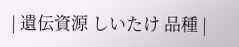| 遺伝資源 しいたけ 品種 |